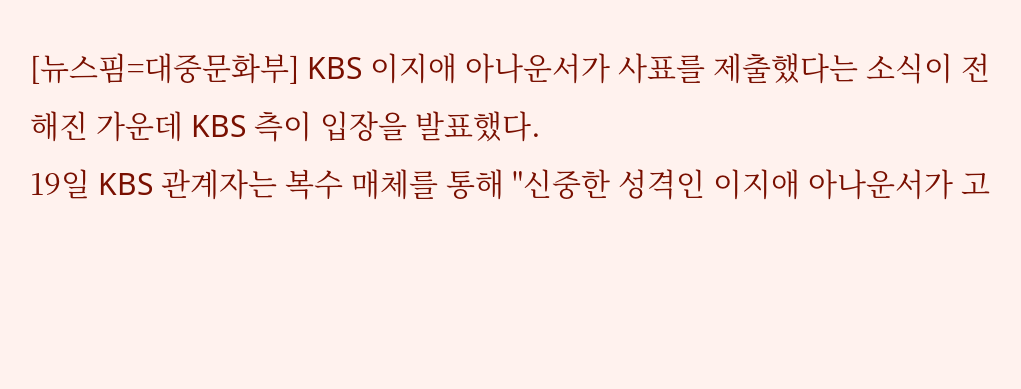[뉴스핌=대중문화부] KBS 이지애 아나운서가 사표를 제출했다는 소식이 전해진 가운데 KBS 측이 입장을 발표했다.
19일 KBS 관계자는 복수 매체를 통해 "신중한 성격인 이지애 아나운서가 고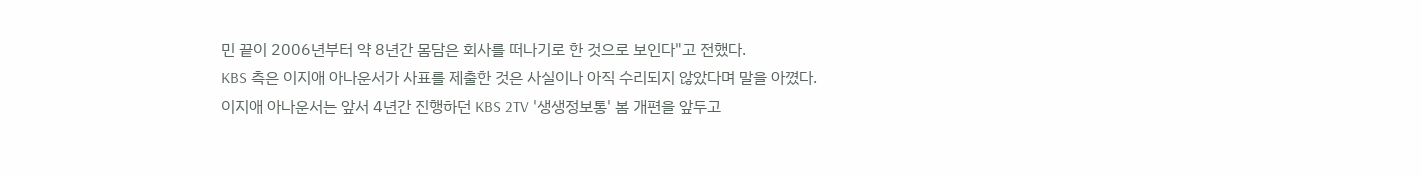민 끝이 2006년부터 약 8년간 몸담은 회사를 떠나기로 한 것으로 보인다"고 전했다.
KBS 측은 이지애 아나운서가 사표를 제출한 것은 사실이나 아직 수리되지 않았다며 말을 아꼈다.
이지애 아나운서는 앞서 4년간 진행하던 KBS 2TV '생생정보통' 봄 개편을 앞두고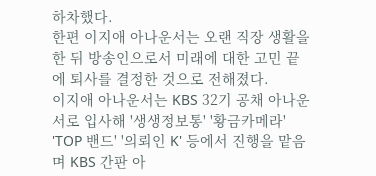하차했다.
한편 이지애 아나운서는 오랜 직장 생활을 한 뒤 방송인으로서 미래에 대한 고민 끝에 퇴사를 결정한 것으로 전해졌다.
이지애 아나운서는 KBS 32기 공채 아나운서로 입사해 '생생정보통' '황금카메라' 'TOP 밴드' '의뢰인 K' 등에서 진행을 맡음며 KBS 간판 아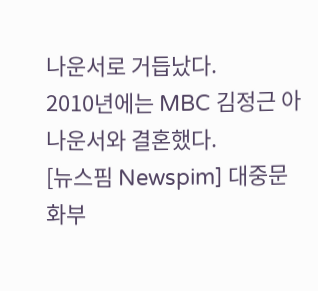나운서로 거듭났다.
2010년에는 MBC 김정근 아나운서와 결혼했다.
[뉴스핌 Newspim] 대중문화부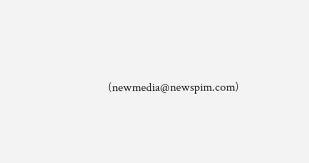(newmedia@newspim.com)